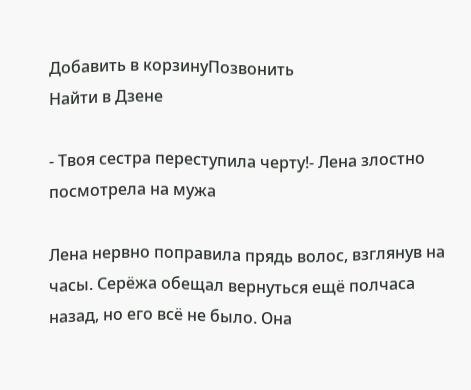Добавить в корзинуПозвонить
Найти в Дзене

- Твоя сестра переступила черту!- Лена злостно посмотрела на мужа

Лена нервно поправила прядь волос, взглянув на часы. Серёжа обещал вернуться ещё полчаса назад, но его всё не было. Она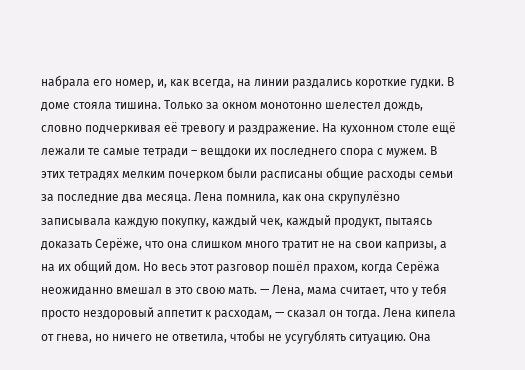набрала его номер, и, как всегда, на линии раздались короткие гудки. В доме стояла тишина. Только за окном монотонно шелестел дождь, словно подчеркивая её тревогу и раздражение. На кухонном столе ещё лежали те самые тетради – вещдоки их последнего спора с мужем. В этих тетрадях мелким почерком были расписаны общие расходы семьи за последние два месяца. Лена помнила, как она скрупулёзно записывала каждую покупку, каждый чек, каждый продукт, пытаясь доказать Серёже, что она слишком много тратит не на свои капризы, а на их общий дом. Но весь этот разговор пошёл прахом, когда Серёжа неожиданно вмешал в это свою мать. — Лена, мама считает, что у тебя просто нездоровый аппетит к расходам, — сказал он тогда. Лена кипела от гнева, но ничего не ответила, чтобы не усугублять ситуацию. Она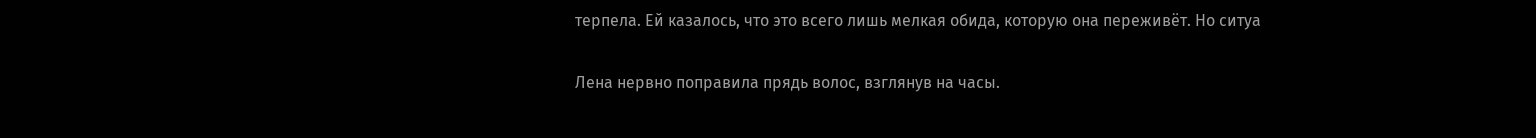терпела. Ей казалось, что это всего лишь мелкая обида, которую она переживёт. Но ситуа

Лена нервно поправила прядь волос, взглянув на часы.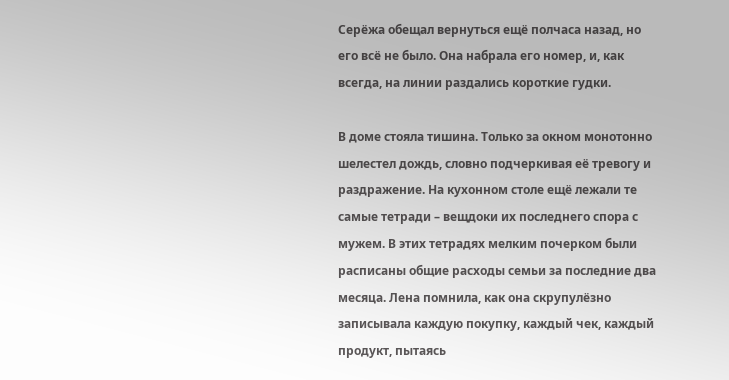Серёжа обещал вернуться ещё полчаса назад, но его всё не было. Она набрала его номер, и, как всегда, на линии раздались короткие гудки.

В доме стояла тишина. Только за окном монотонно шелестел дождь, словно подчеркивая её тревогу и раздражение. На кухонном столе ещё лежали те самые тетради – вещдоки их последнего спора с мужем. В этих тетрадях мелким почерком были расписаны общие расходы семьи за последние два месяца. Лена помнила, как она скрупулёзно записывала каждую покупку, каждый чек, каждый продукт, пытаясь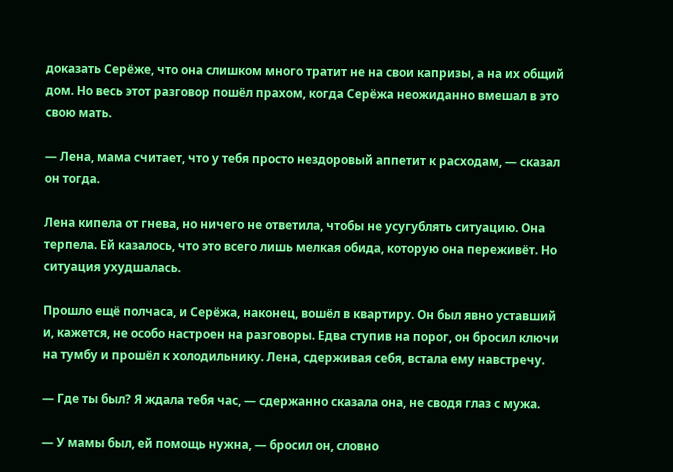доказать Серёже, что она слишком много тратит не на свои капризы, а на их общий дом. Но весь этот разговор пошёл прахом, когда Серёжа неожиданно вмешал в это свою мать.

— Лена, мама считает, что у тебя просто нездоровый аппетит к расходам, — сказал он тогда.

Лена кипела от гнева, но ничего не ответила, чтобы не усугублять ситуацию. Она терпела. Ей казалось, что это всего лишь мелкая обида, которую она переживёт. Но ситуация ухудшалась.

Прошло ещё полчаса, и Серёжа, наконец, вошёл в квартиру. Он был явно уставший и, кажется, не особо настроен на разговоры. Едва ступив на порог, он бросил ключи на тумбу и прошёл к холодильнику. Лена, сдерживая себя, встала ему навстречу.

— Где ты был? Я ждала тебя час, — сдержанно сказала она, не сводя глаз с мужа.

— У мамы был, ей помощь нужна, — бросил он, словно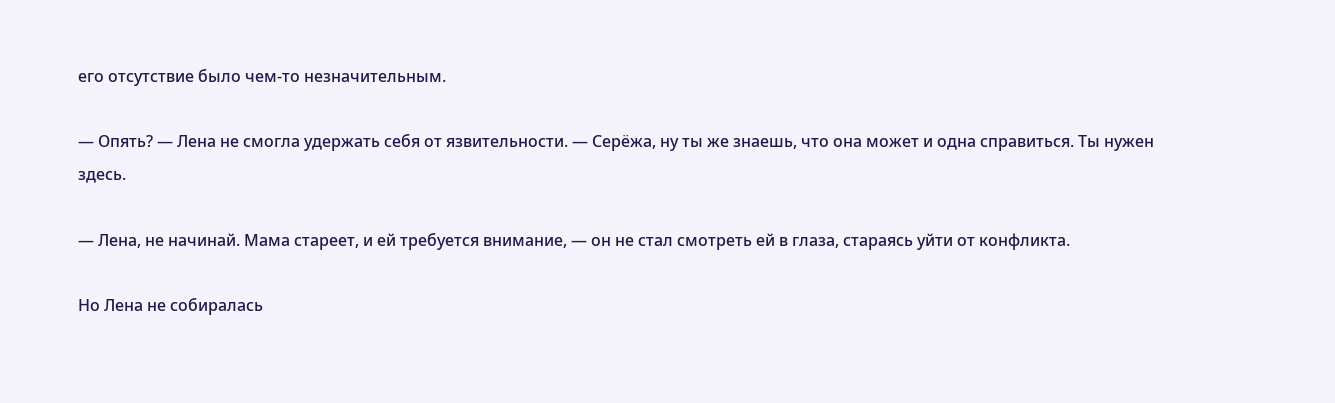его отсутствие было чем-то незначительным.

— Опять? — Лена не смогла удержать себя от язвительности. — Серёжа, ну ты же знаешь, что она может и одна справиться. Ты нужен здесь.

— Лена, не начинай. Мама стареет, и ей требуется внимание, — он не стал смотреть ей в глаза, стараясь уйти от конфликта.

Но Лена не собиралась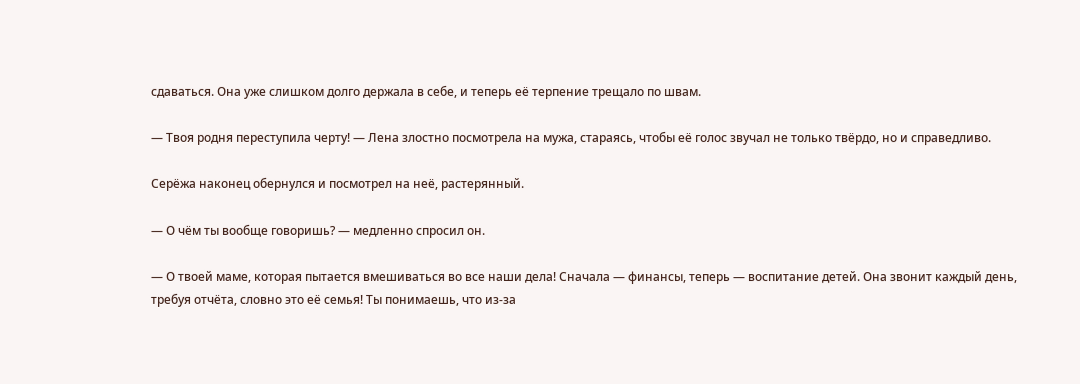сдаваться. Она уже слишком долго держала в себе, и теперь её терпение трещало по швам.

— Твоя родня переступила черту! — Лена злостно посмотрела на мужа, стараясь, чтобы её голос звучал не только твёрдо, но и справедливо.

Серёжа наконец обернулся и посмотрел на неё, растерянный.

— О чём ты вообще говоришь? — медленно спросил он.

— О твоей маме, которая пытается вмешиваться во все наши дела! Сначала — финансы, теперь — воспитание детей. Она звонит каждый день, требуя отчёта, словно это её семья! Ты понимаешь, что из-за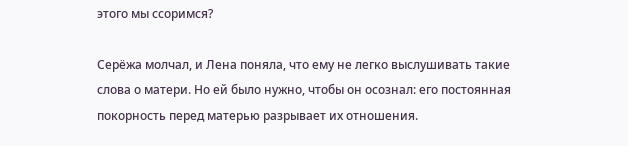этого мы ссоримся?

Серёжа молчал, и Лена поняла, что ему не легко выслушивать такие слова о матери. Но ей было нужно, чтобы он осознал: его постоянная покорность перед матерью разрывает их отношения.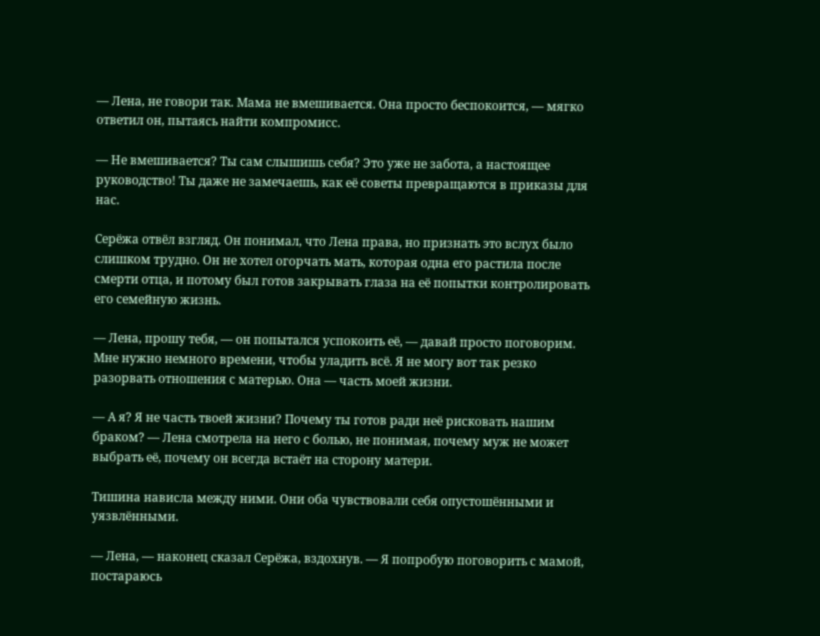— Лена, не говори так. Мама не вмешивается. Она просто беспокоится, — мягко ответил он, пытаясь найти компромисс.

— Не вмешивается? Ты сам слышишь себя? Это уже не забота, а настоящее руководство! Ты даже не замечаешь, как её советы превращаются в приказы для нас.

Серёжа отвёл взгляд. Он понимал, что Лена права, но признать это вслух было слишком трудно. Он не хотел огорчать мать, которая одна его растила после смерти отца, и потому был готов закрывать глаза на её попытки контролировать его семейную жизнь.

— Лена, прошу тебя, — он попытался успокоить её, — давай просто поговорим. Мне нужно немного времени, чтобы уладить всё. Я не могу вот так резко разорвать отношения с матерью. Она — часть моей жизни.

— А я? Я не часть твоей жизни? Почему ты готов ради неё рисковать нашим браком? — Лена смотрела на него с болью, не понимая, почему муж не может выбрать её, почему он всегда встаёт на сторону матери.

Тишина нависла между ними. Они оба чувствовали себя опустошёнными и уязвлёнными.

— Лена, — наконец сказал Серёжа, вздохнув. — Я попробую поговорить с мамой, постараюсь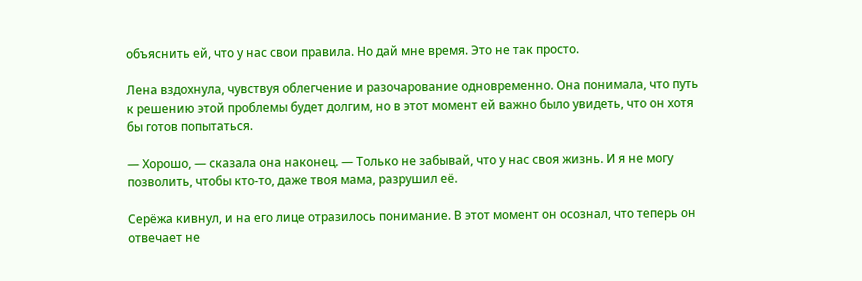объяснить ей, что у нас свои правила. Но дай мне время. Это не так просто.

Лена вздохнула, чувствуя облегчение и разочарование одновременно. Она понимала, что путь к решению этой проблемы будет долгим, но в этот момент ей важно было увидеть, что он хотя бы готов попытаться.

— Хорошо, — сказала она наконец. — Только не забывай, что у нас своя жизнь. И я не могу позволить, чтобы кто-то, даже твоя мама, разрушил её.

Серёжа кивнул, и на его лице отразилось понимание. В этот момент он осознал, что теперь он отвечает не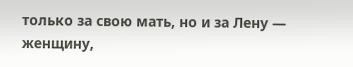только за свою мать, но и за Лену — женщину,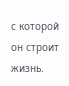с которой он строит жизнь.